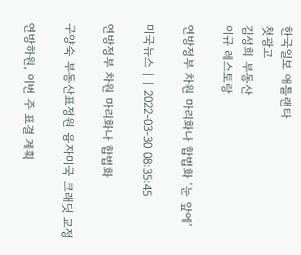한국일보 애틀랜타
첫광고
김성희 부동산
이규 레스토랑

연방정부 차원 마리화나 합법화 ‘눈 앞에’

미국뉴스 | | 2022-03-30 08:35:45

연방정부 차원 마리화나 합법화

구양숙 부동산표정원 융자미국 크래딧 교정

연방하원, 이번 주 표결 계획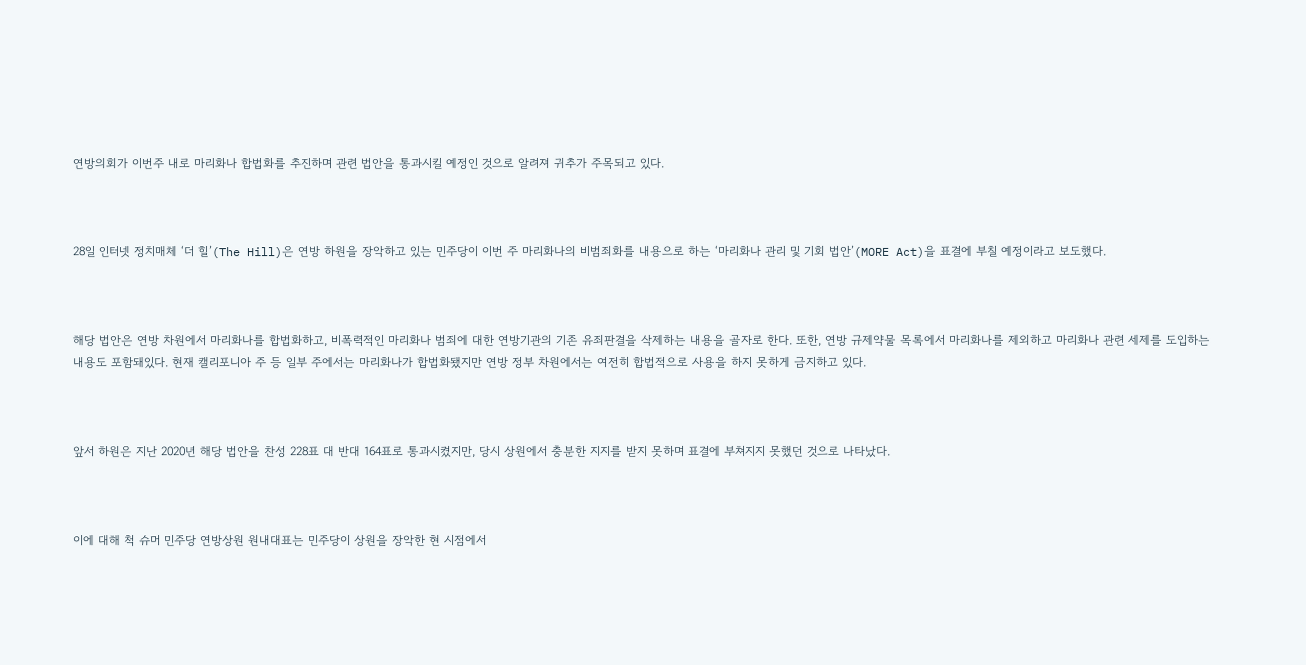연방의회가 이번주 내로 마리화나 합법화를 추진하며 관련 법안을 통과시킬 예정인 것으로 알려져 귀추가 주목되고 있다.



28일 인터넷 정치매체 ‘더 힐’(The Hill)은 연방 하원을 장악하고 있는 민주당이 이번 주 마리화나의 비범죄화를 내용으로 하는 ‘마리화나 관리 및 기회 법안’(MORE Act)을 표결에 부칠 예정이라고 보도했다.



해당 법안은 연방 차원에서 마리화나를 합법화하고, 비폭력적인 마리화나 범죄에 대한 연방기관의 기존 유죄판결을 삭제하는 내용을 골자로 한다. 또한, 연방 규제약물 목록에서 마리화나를 제외하고 마리화나 관련 세제를 도입하는 내용도 포함돼있다. 현재 캘리포니아 주 등 일부 주에서는 마리화나가 합법화됐지만 연방 정부 차원에서는 여전히 합법적으로 사용을 하지 못하게 금지하고 있다.



앞서 하원은 지난 2020년 해당 법안을 찬성 228표 대 반대 164표로 통과시켰지만, 당시 상원에서 충분한 지지를 받지 못하며 표결에 부쳐지지 못했던 것으로 나타났다.



이에 대해 척 슈머 민주당 연방상원 원내대표는 민주당이 상원을 장악한 현 시점에서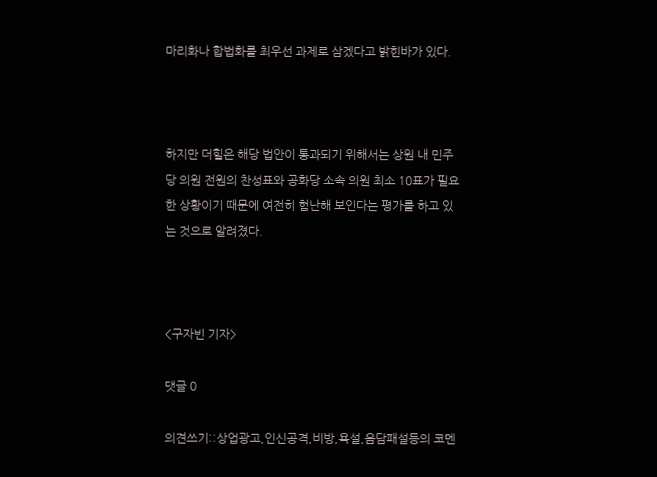마리화나 합법화를 최우선 과제로 삼겠다고 밝힌바가 있다.



하지만 더힐은 해당 법안이 통과되기 위해서는 상원 내 민주당 의원 전원의 찬성표와 공화당 소속 의원 최소 10표가 필요한 상황이기 때문에 여전히 험난해 보인다는 평가를 하고 있는 것으로 알려졌다.



<구자빈 기자>

댓글 0

의견쓰기::상업광고,인신공격,비방,욕설,음담패설등의 코멘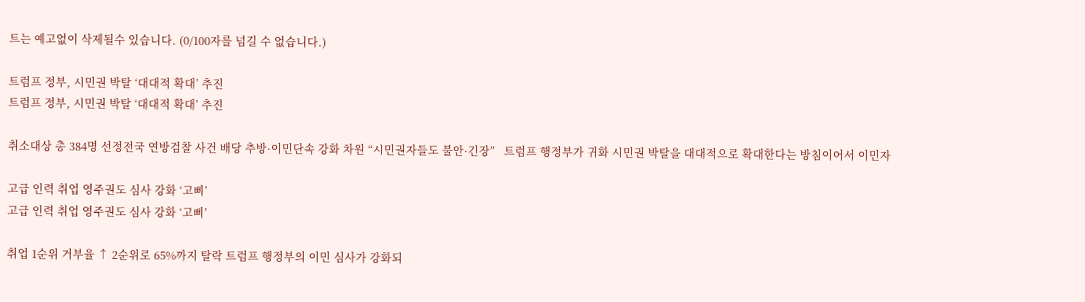트는 예고없이 삭제될수 있습니다. (0/100자를 넘길 수 없습니다.)

트럼프 정부, 시민권 박탈 ‘대대적 확대’ 추진
트럼프 정부, 시민권 박탈 ‘대대적 확대’ 추진

취소대상 총 384명 선정전국 연방검찰 사건 배당 추방·이민단속 강화 차원 “시민권자들도 불안·긴장”   트럼프 행정부가 귀화 시민권 박탈을 대대적으로 확대한다는 방침이어서 이민자

고급 인력 취업 영주권도 심사 강화 ‘고삐’
고급 인력 취업 영주권도 심사 강화 ‘고삐’

취업 1순위 거부율 ↑ 2순위로 65%까지 탈락 트럼프 행정부의 이민 심사가 강화되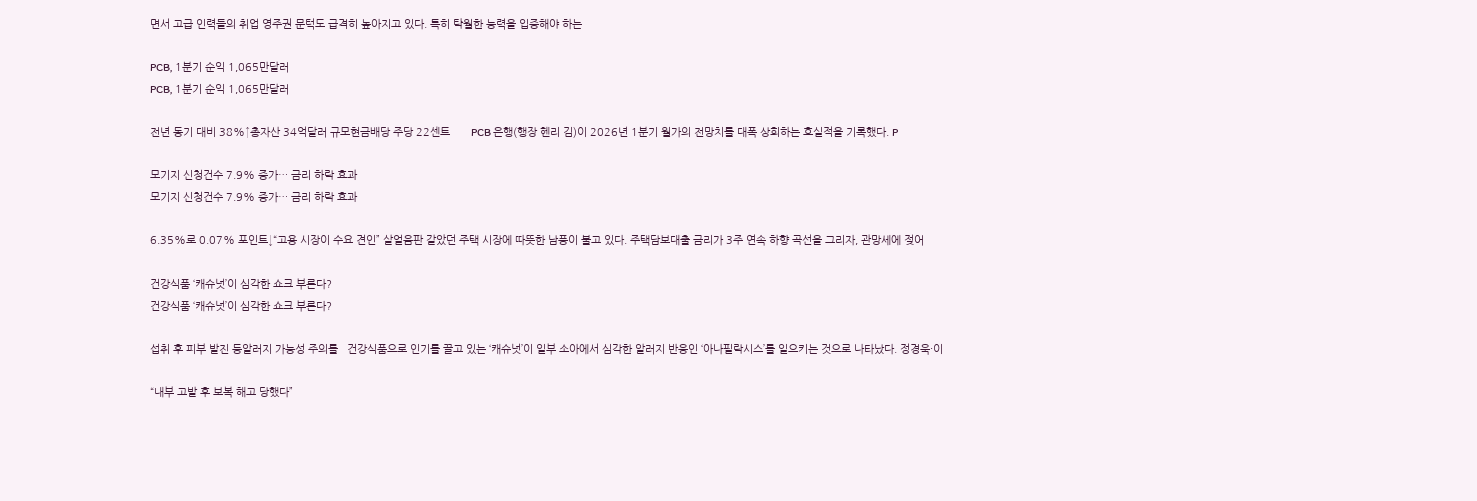면서 고급 인력들의 취업 영주권 문턱도 급격히 높아지고 있다. 특히 탁월한 능력을 입증해야 하는

PCB, 1분기 순익 1,065만달러
PCB, 1분기 순익 1,065만달러

전년 동기 대비 38%↑총자산 34억달러 규모현금배당 주당 22센트       PCB 은행(행장 헨리 김)이 2026년 1분기 월가의 전망치를 대폭 상회하는 호실적을 기록했다. P

모기지 신청건수 7.9% 증가… 금리 하락 효과
모기지 신청건수 7.9% 증가… 금리 하락 효과

6.35%로 0.07% 포인트↓“고용 시장이 수요 견인” 살얼음판 같았던 주택 시장에 따뜻한 남풍이 불고 있다. 주택담보대출 금리가 3주 연속 하향 곡선을 그리자, 관망세에 젖어

건강식품 ‘캐슈넛’이 심각한 쇼크 부른다?
건강식품 ‘캐슈넛’이 심각한 쇼크 부른다?

섭취 후 피부 발진 등알러지 가능성 주의를   건강식품으로 인기를 끌고 있는 ‘캐슈넛’이 일부 소아에서 심각한 알러지 반응인 ‘아나필락시스’를 일으키는 것으로 나타났다. 정경욱·이

“내부 고발 후 보복 해고 당했다”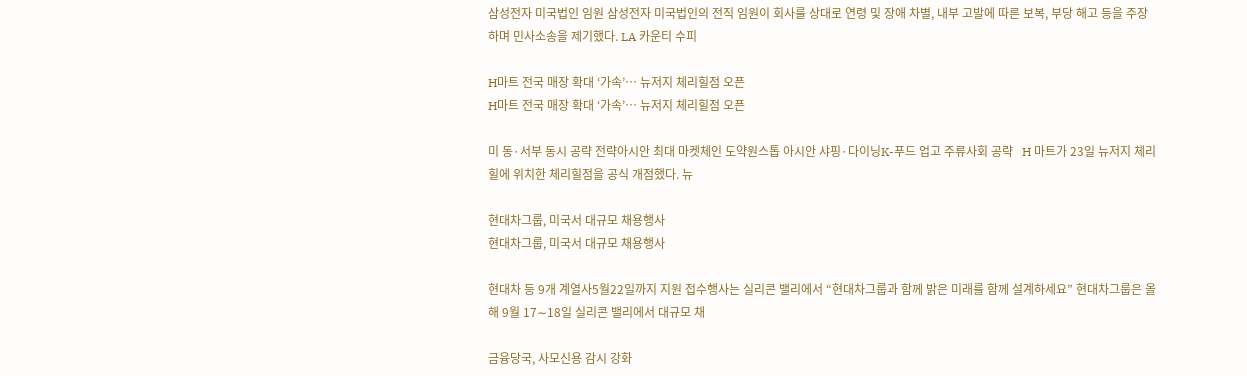삼성전자 미국법인 임원 삼성전자 미국법인의 전직 임원이 회사를 상대로 연령 및 장애 차별, 내부 고발에 따른 보복, 부당 해고 등을 주장하며 민사소송을 제기했다. LA 카운티 수피

H마트 전국 매장 확대 ‘가속’… 뉴저지 체리힐점 오픈
H마트 전국 매장 확대 ‘가속’… 뉴저지 체리힐점 오픈

미 동·서부 동시 공략 전략아시안 최대 마켓체인 도약원스톱 아시안 샤핑·다이닝K-푸드 업고 주류사회 공략   H 마트가 23일 뉴저지 체리힐에 위치한 체리힐점을 공식 개점했다. 뉴

현대차그룹, 미국서 대규모 채용행사
현대차그룹, 미국서 대규모 채용행사

현대차 등 9개 계열사5월22일까지 지원 접수행사는 실리콘 밸리에서 “현대차그룹과 함께 밝은 미래를 함께 설계하세요” 현대차그룹은 올해 9월 17∼18일 실리콘 밸리에서 대규모 채

금융당국, 사모신용 감시 강화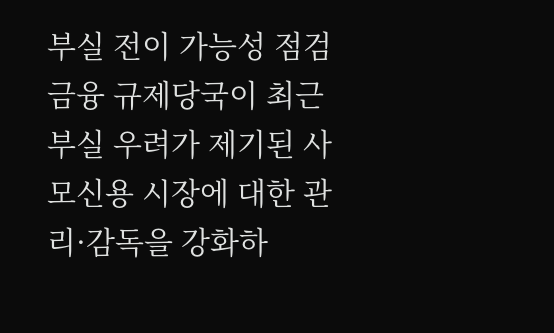부실 전이 가능성 점검 금융 규제당국이 최근 부실 우려가 제기된 사모신용 시장에 대한 관리·감독을 강화하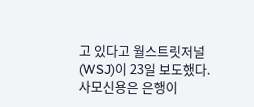고 있다고 월스트릿저널(WSJ)이 23일 보도했다. 사모신용은 은행이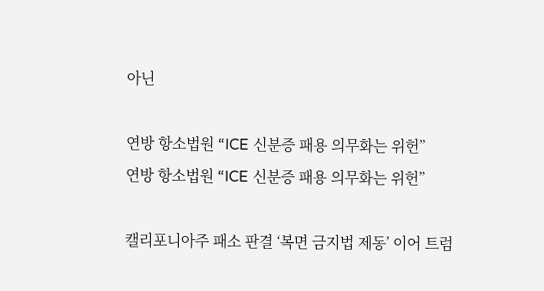아닌

연방 항소법원 “ICE 신분증 패용 의무화는 위헌”
연방 항소법원 “ICE 신분증 패용 의무화는 위헌”

캘리포니아주 패소 판결 ‘복면 금지법 제동’ 이어 트럼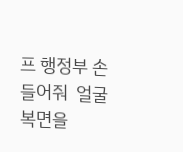프 행정부 손 들어줘  얼굴 복면을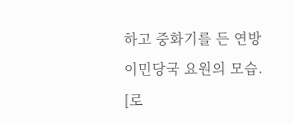하고 중화기를 든 연방 이민당국 요원의 모습. [로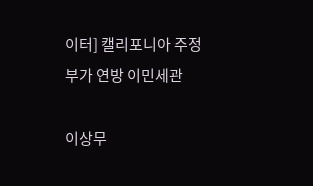이터] 캘리포니아 주정부가 연방 이민세관

이상무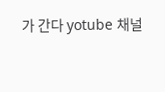가 간다 yotube 채널